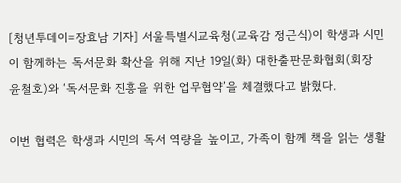[청년투데이=장효남 기자] 서울특별시교육청(교육감 정근식)이 학생과 시민이 함께하는 독서문화 확산을 위해 지난 19일(화) 대한출판문화협회(회장 윤철호)와 ‘독서문화 진흥을 위한 업무협약’을 체결했다고 밝혔다.

이번 협력은 학생과 시민의 독서 역량을 높이고, 가족이 함께 책을 읽는 생활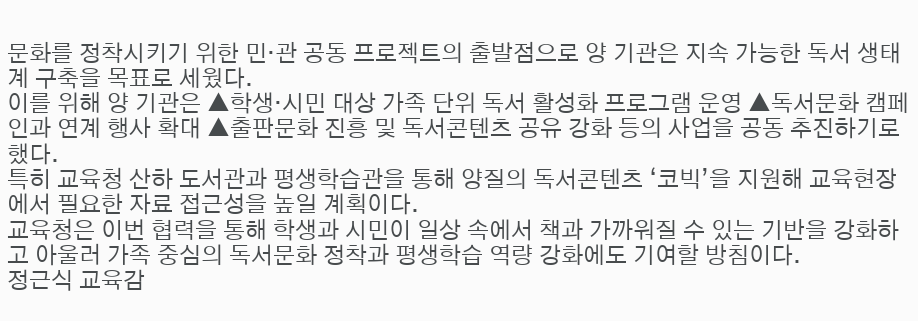문화를 정착시키기 위한 민·관 공동 프로젝트의 출발점으로 양 기관은 지속 가능한 독서 생태계 구축을 목표로 세웠다.
이를 위해 양 기관은 ▲학생·시민 대상 가족 단위 독서 활성화 프로그램 운영 ▲독서문화 캠페인과 연계 행사 확대 ▲출판문화 진흥 및 독서콘텐츠 공유 강화 등의 사업을 공동 추진하기로 했다.
특히 교육청 산하 도서관과 평생학습관을 통해 양질의 독서콘텐츠 ‘코빅’을 지원해 교육현장에서 필요한 자료 접근성을 높일 계획이다.
교육청은 이번 협력을 통해 학생과 시민이 일상 속에서 책과 가까워질 수 있는 기반을 강화하고 아울러 가족 중심의 독서문화 정착과 평생학습 역량 강화에도 기여할 방침이다.
정근식 교육감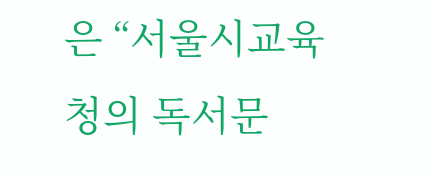은 “서울시교육청의 독서문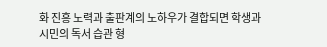화 진흥 노력과 출판계의 노하우가 결합되면 학생과 시민의 독서 습관 형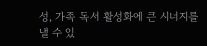성, 가족 독서 활성화에 큰 시너지를 낼 수 있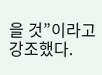을 것”이라고 강조했다.